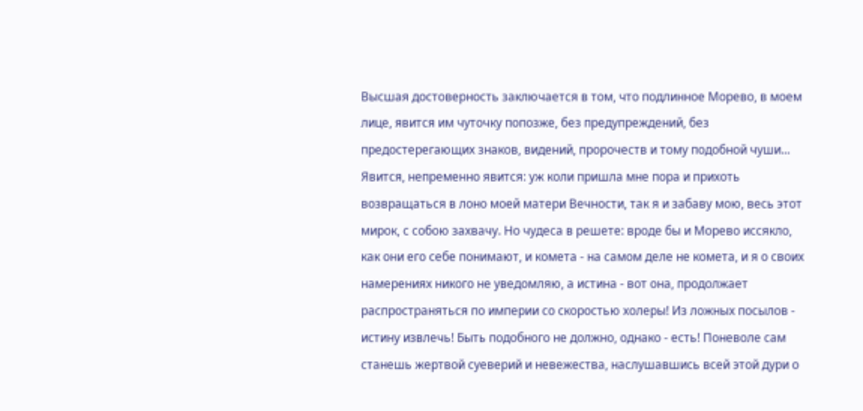Высшая достоверность заключается в том, что подлинное Морево, в моем лице, явится им чуточку попозже, без предупреждений, без предостерегающих знаков, видений, пророчеств и тому подобной чуши... Явится, непременно явится: уж коли пришла мне пора и прихоть возвращаться в лоно моей матери Вечности, так я и забаву мою, весь этот мирок, с собою захвачу. Но чудеса в решете: вроде бы и Морево иссякло, как они его себе понимают, и комета - на самом деле не комета, и я о своих намерениях никого не уведомляю, а истина - вот она, продолжает распространяться по империи со скоростью холеры! Из ложных посылов - истину извлечь! Быть подобного не должно, однако - есть! Поневоле сам станешь жертвой суеверий и невежества, наслушавшись всей этой дури о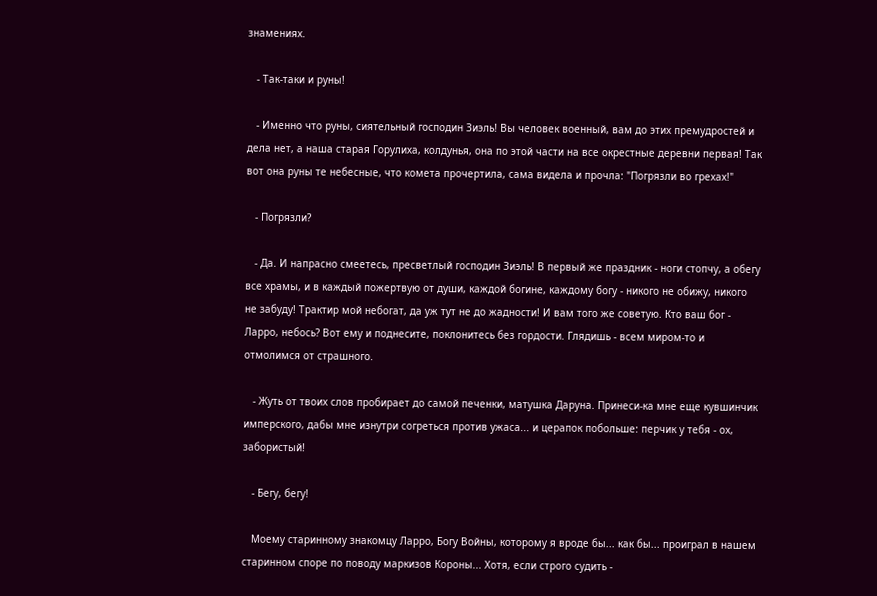знамениях.

   - Так-таки и руны!

   - Именно что руны, сиятельный господин Зиэль! Вы человек военный, вам до этих премудростей и дела нет, а наша старая Горулиха, колдунья, она по этой части на все окрестные деревни первая! Так вот она руны те небесные, что комета прочертила, сама видела и прочла: "Погрязли во грехах!"

   - Погрязли?

   - Да. И напрасно смеетесь, пресветлый господин Зиэль! В первый же праздник - ноги стопчу, а обегу все храмы, и в каждый пожертвую от души, каждой богине, каждому богу - никого не обижу, никого не забуду! Трактир мой небогат, да уж тут не до жадности! И вам того же советую. Кто ваш бог - Ларро, небось? Вот ему и поднесите, поклонитесь без гордости. Глядишь - всем миром-то и отмолимся от страшного.

   - Жуть от твоих слов пробирает до самой печенки, матушка Даруна. Принеси-ка мне еще кувшинчик имперского, дабы мне изнутри согреться против ужаса... и церапок побольше: перчик у тебя - ох, забористый!

   - Бегу, бегу!

   Моему старинному знакомцу Ларро, Богу Войны, которому я вроде бы... как бы... проиграл в нашем старинном споре по поводу маркизов Короны... Хотя, если строго судить -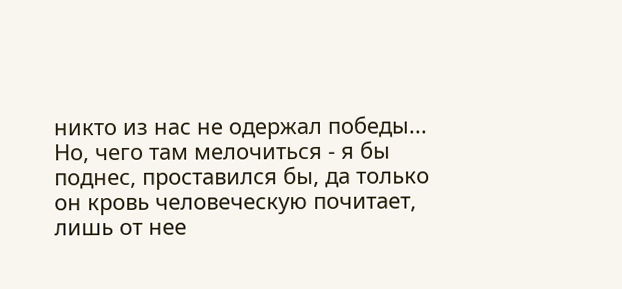никто из нас не одержал победы... Но, чего там мелочиться - я бы поднес, проставился бы, да только он кровь человеческую почитает, лишь от нее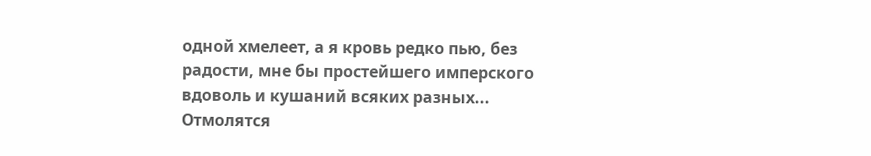одной хмелеет, а я кровь редко пью, без радости, мне бы простейшего имперского вдоволь и кушаний всяких разных... Отмолятся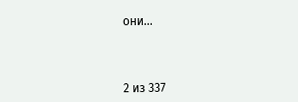они...



2 из 337